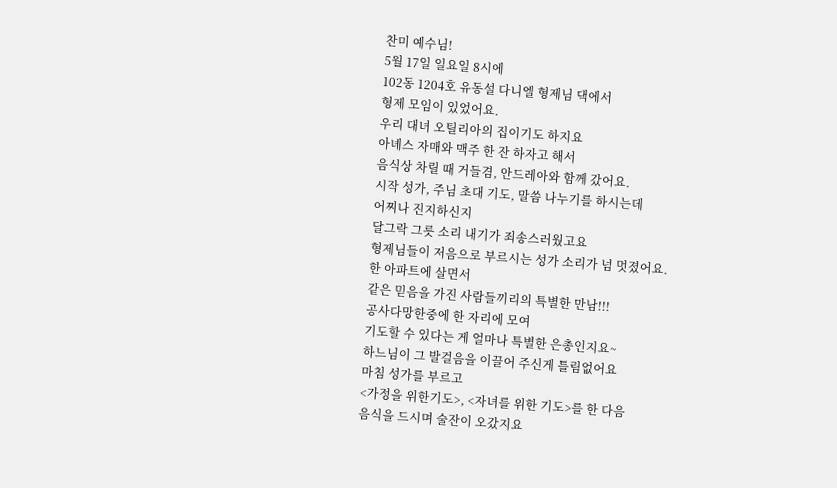찬미 예수님!
5월 17일 일요일 8시에
102동 1204호 유동설 다니엘 형제님 댁에서
형제 모임이 있었어요.
우리 대녀 오틸리아의 집이기도 하지요
아녜스 자매와 맥주 한 잔 하자고 해서
음식상 차릴 때 거들겸, 안드레아와 함께 갔어요.
시작 성가, 주님 초대 기도, 말씀 나누기를 하시는데
어찌나 진지하신지
달그락 그릇 소리 내기가 죄송스러웠고요
형제님들이 저음으로 부르시는 성가 소리가 넘 멋졌어요.
한 아파트에 살면서
같은 믿음을 가진 사람들끼리의 특별한 만남!!!
공사다망한중에 한 자리에 모여
기도할 수 있다는 게 얼마나 특별한 은총인지요~
하느님이 그 발걸음을 이끌어 주신게 틀림없어요
마침 성가를 부르고
<가정을 위한기도>, <자녀를 위한 기도>를 한 다음
음식을 드시며 술잔이 오갔지요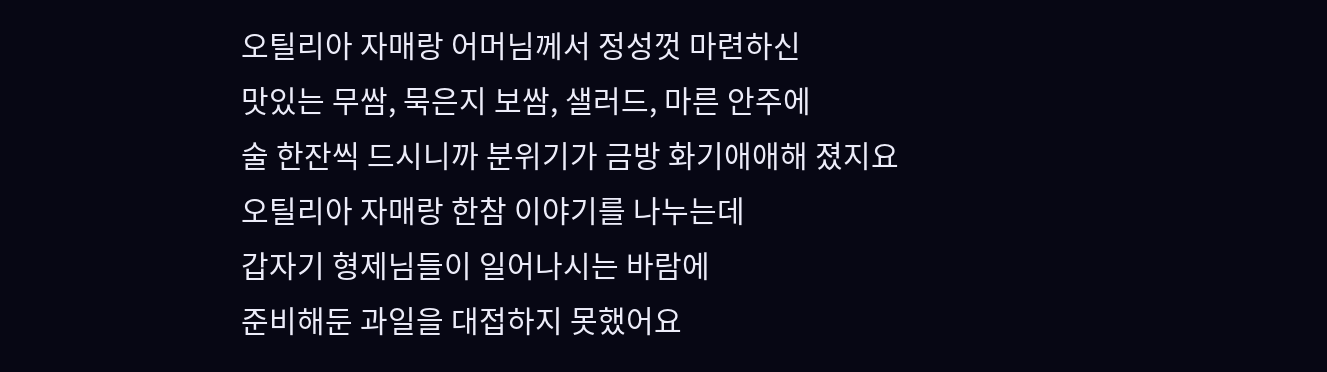오틸리아 자매랑 어머님께서 정성껏 마련하신
맛있는 무쌈, 묵은지 보쌈, 샐러드, 마른 안주에
술 한잔씩 드시니까 분위기가 금방 화기애애해 졌지요
오틸리아 자매랑 한참 이야기를 나누는데
갑자기 형제님들이 일어나시는 바람에
준비해둔 과일을 대접하지 못했어요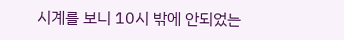시계를 보니 10시 밖에 안되었는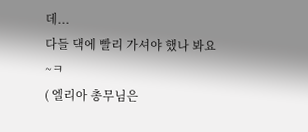데...
다들 댁에 빨리 가셔야 했나 봐요~ㅋ
( 엘리아 총무님은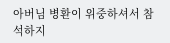아버님 병환이 위중하셔서 참석하지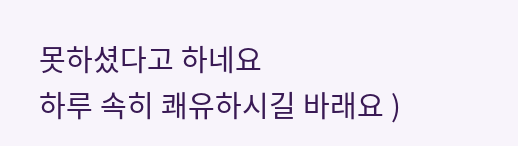못하셨다고 하네요
하루 속히 쾌유하시길 바래요 )